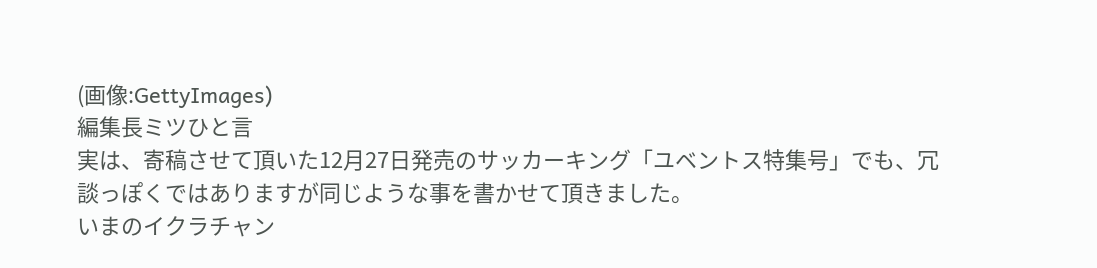(画像:GettyImages)
編集長ミツひと言
実は、寄稿させて頂いた12月27日発売のサッカーキング「ユベントス特集号」でも、冗談っぽくではありますが同じような事を書かせて頂きました。
いまのイクラチャン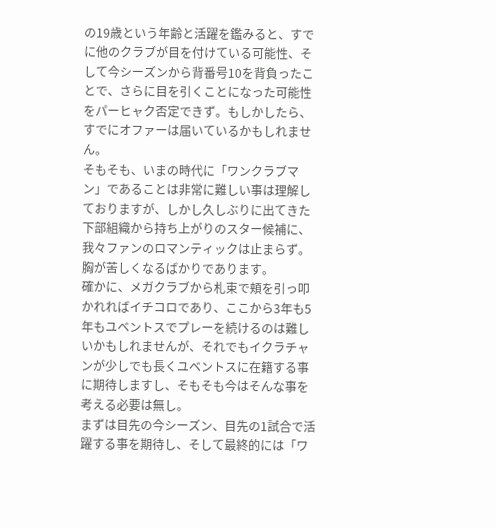の19歳という年齢と活躍を鑑みると、すでに他のクラブが目を付けている可能性、そして今シーズンから背番号10を背負ったことで、さらに目を引くことになった可能性をパーヒャク否定できず。もしかしたら、すでにオファーは届いているかもしれません。
そもそも、いまの時代に「ワンクラブマン」であることは非常に難しい事は理解しておりますが、しかし久しぶりに出てきた下部組織から持ち上がりのスター候補に、我々ファンのロマンティックは止まらず。胸が苦しくなるばかりであります。
確かに、メガクラブから札束で頬を引っ叩かれればイチコロであり、ここから3年も5年もユベントスでプレーを続けるのは難しいかもしれませんが、それでもイクラチャンが少しでも長くユベントスに在籍する事に期待しますし、そもそも今はそんな事を考える必要は無し。
まずは目先の今シーズン、目先の1試合で活躍する事を期待し、そして最終的には「ワ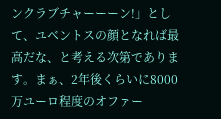ンクラブチャーーーン!」として、ユベントスの顔となれば最高だな、と考える次第であります。まぁ、2年後くらいに8000万ユーロ程度のオファー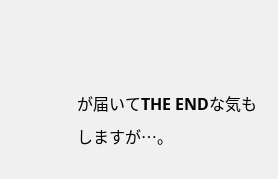が届いてTHE ENDな気もしますが…。